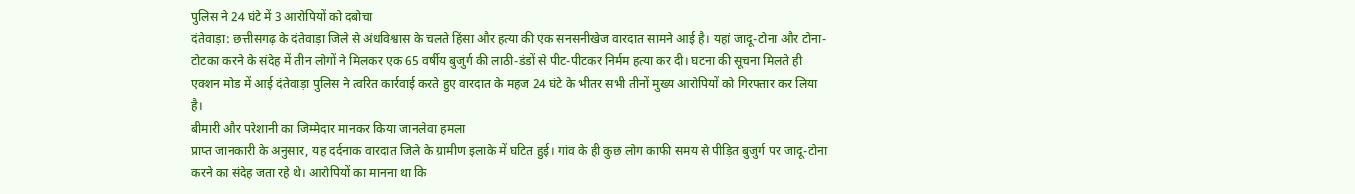पुलिस ने 24 घंटे में 3 आरोपियों को दबोचा
दंतेवाड़ा: छत्तीसगढ़ के दंतेवाड़ा जिले से अंधविश्वास के चलते हिंसा और हत्या की एक सनसनीखेज वारदात सामने आई है। यहां जादू-टोना और टोना-टोटका करने के संदेह में तीन लोगों ने मिलकर एक 65 वर्षीय बुजुर्ग की लाठी-डंडों से पीट-पीटकर निर्मम हत्या कर दी। घटना की सूचना मिलते ही एक्शन मोड में आई दंतेवाड़ा पुलिस ने त्वरित कार्रवाई करते हुए वारदात के महज 24 घंटे के भीतर सभी तीनों मुख्य आरोपियों को गिरफ्तार कर लिया है।
बीमारी और परेशानी का जिम्मेदार मानकर किया जानलेवा हमला
प्राप्त जानकारी के अनुसार, यह दर्दनाक वारदात जिले के ग्रामीण इलाके में घटित हुई। गांव के ही कुछ लोग काफी समय से पीड़ित बुजुर्ग पर जादू-टोना करने का संदेह जता रहे थे। आरोपियों का मानना था कि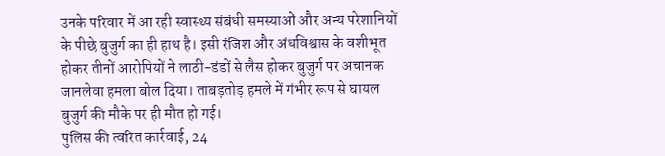उनके परिवार में आ रही स्वास्थ्य संबंधी समस्याओं और अन्य परेशानियों के पीछे बुजुर्ग का ही हाथ है। इसी रंजिश और अंधविश्वास के वशीभूत होकर तीनों आरोपियों ने लाठी-डंडों से लैस होकर बुजुर्ग पर अचानक जानलेवा हमला बोल दिया। ताबड़तोड़ हमले में गंभीर रूप से घायल बुजुर्ग की मौके पर ही मौत हो गई।
पुलिस की त्वरित कार्रवाई, 24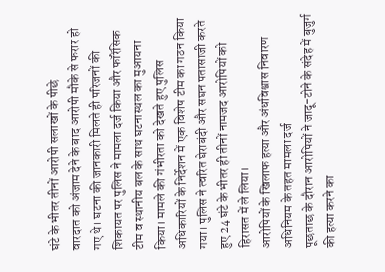घंटे के भीतर तीनों आरोपी सलाखों के पीछे
वारदात को अंजाम देने के बाद आरोपी मौके से फरार हो गए थे। घटना की जानकारी मिलते ही परिजनों की शिकायत पर पुलिस ने मामला दर्ज किया और फॉरेंसिक टीम व स्थानीय बल के साथ घटनास्थल का मुआयना किया। मामले की गंभीरता को देखते हुए पुलिस अधिकारियों के निर्देशन में एक विशेष टीम का गठन किया गया। पुलिस ने त्वरित घेराबंदी और सघन पतासाजी करते हुए 24 घंटे के भीतर ही तीनों नामजद आरोपियों को हिरासत में ले लिया।
आरोपियों के खिलाफ हत्या और अंधविश्वास निवारण अधिनियम के तहत मामला दर्ज
पूछताछ के दौरान आरोपियों ने जादू-टोने के संदेह में बुजुर्ग की हत्या करने का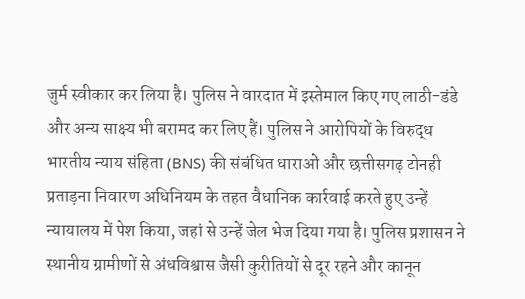जुर्म स्वीकार कर लिया है। पुलिस ने वारदात में इस्तेमाल किए गए लाठी-डंडे और अन्य साक्ष्य भी बरामद कर लिए हैं। पुलिस ने आरोपियों के विरुद्ध भारतीय न्याय संहिता (BNS) की संबंधित धाराओं और छत्तीसगढ़ टोनही प्रताड़ना निवारण अधिनियम के तहत वैधानिक कार्रवाई करते हुए उन्हें न्यायालय में पेश किया, जहां से उन्हें जेल भेज दिया गया है। पुलिस प्रशासन ने स्थानीय ग्रामीणों से अंधविश्वास जैसी कुरीतियों से दूर रहने और कानून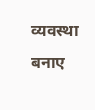व्यवस्था बनाए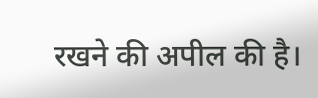रखने की अपील की है।